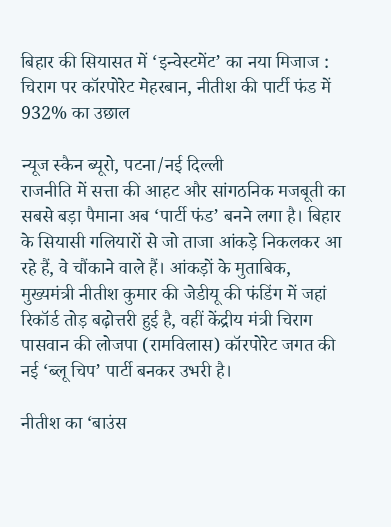बिहार की सियासत में ‘इन्वेस्टमेंट’ का नया मिजाज : चिराग पर कॉरपोरेट मेहरबान, नीतीश की पार्टी फंड में 932% का उछाल

न्यूज स्कैन ब्यूरो, पटना/नई दिल्ली
राजनीति में सत्ता की आहट और सांगठनिक मजबूती का सबसे बड़ा पैमाना अब ‘पार्टी फंड’ बनने लगा है। बिहार के सियासी गलियारों से जो ताजा आंकड़े निकलकर आ रहे हैं, वे चौंकाने वाले हैं। आंकड़ों के मुताबिक, मुख्यमंत्री नीतीश कुमार की जेडीयू की फंडिंग में जहां रिकॉर्ड तोड़ बढ़ोत्तरी हुई है, वहीं केंद्रीय मंत्री चिराग पासवान की लोजपा (रामविलास) कॉरपोरेट जगत की नई ‘ब्लू चिप’ पार्टी बनकर उभरी है।

नीतीश का ‘बाउंस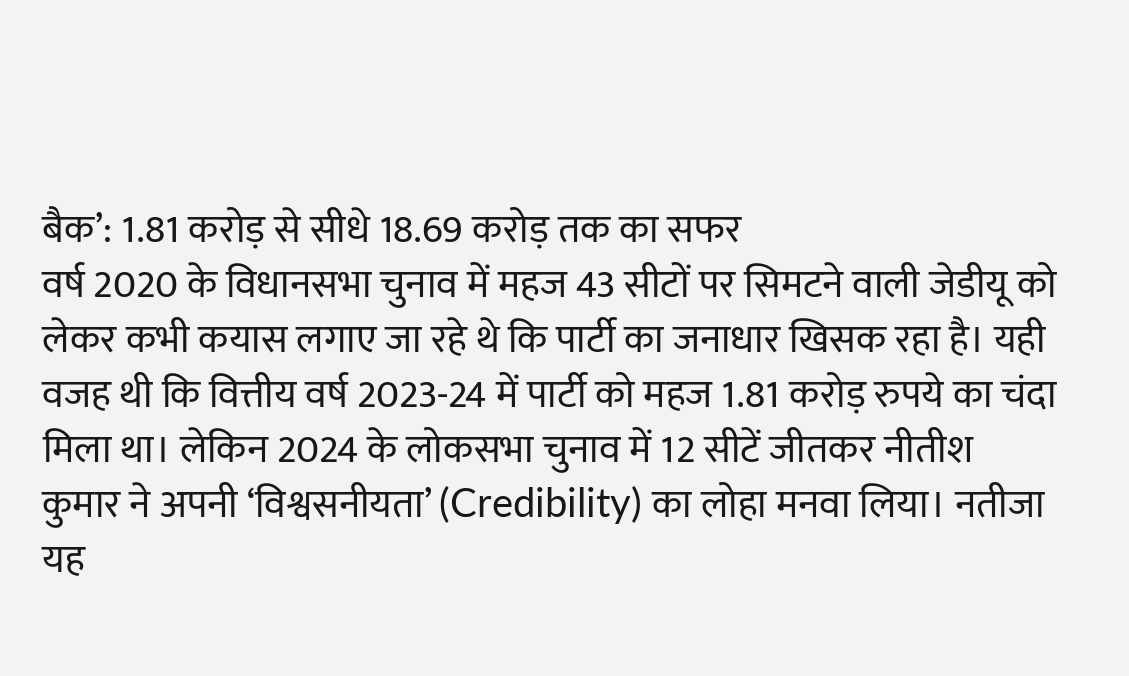बैक’: 1.81 करोड़ से सीधे 18.69 करोड़ तक का सफर
वर्ष 2020 के विधानसभा चुनाव में महज 43 सीटों पर सिमटने वाली जेडीयू को लेकर कभी कयास लगाए जा रहे थे कि पार्टी का जनाधार खिसक रहा है। यही वजह थी कि वित्तीय वर्ष 2023-24 में पार्टी को महज 1.81 करोड़ रुपये का चंदा मिला था। लेकिन 2024 के लोकसभा चुनाव में 12 सीटें जीतकर नीतीश कुमार ने अपनी ‘विश्वसनीयता’ (Credibility) का लोहा मनवा लिया। नतीजा यह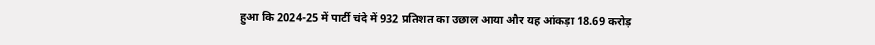हुआ कि 2024-25 में पार्टी चंदे में 932 प्रतिशत का उछाल आया और यह आंकड़ा 18.69 करोड़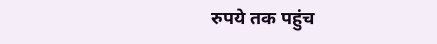रुपये तक पहुंच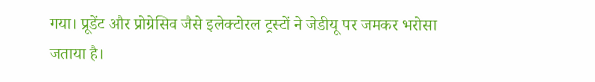गया। प्रूडेंट और प्रोग्रेसिव जैसे इलेक्टोरल ट्रस्टों ने जेडीयू पर जमकर भरोसा जताया है।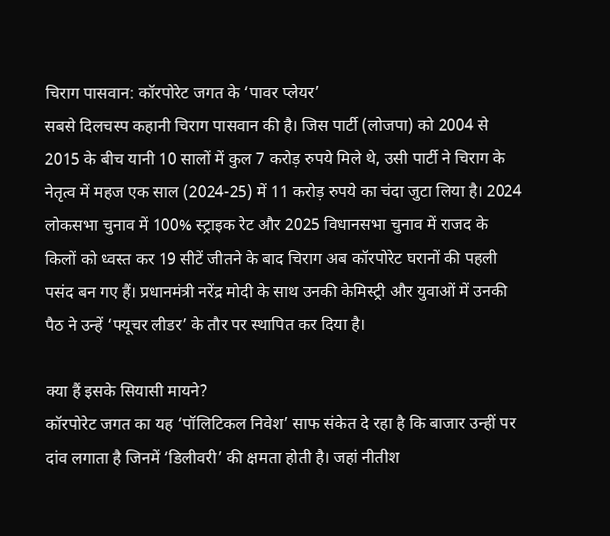चिराग पासवान: कॉरपोरेट जगत के ‘पावर प्लेयर’
सबसे दिलचस्प कहानी चिराग पासवान की है। जिस पार्टी (लोजपा) को 2004 से 2015 के बीच यानी 10 सालों में कुल 7 करोड़ रुपये मिले थे, उसी पार्टी ने चिराग के नेतृत्व में महज एक साल (2024-25) में 11 करोड़ रुपये का चंदा जुटा लिया है। 2024 लोकसभा चुनाव में 100% स्ट्राइक रेट और 2025 विधानसभा चुनाव में राजद के किलों को ध्वस्त कर 19 सीटें जीतने के बाद चिराग अब कॉरपोरेट घरानों की पहली पसंद बन गए हैं। प्रधानमंत्री नरेंद्र मोदी के साथ उनकी केमिस्ट्री और युवाओं में उनकी पैठ ने उन्हें ‘फ्यूचर लीडर’ के तौर पर स्थापित कर दिया है।

क्या हैं इसके सियासी मायने?
कॉरपोरेट जगत का यह ‘पॉलिटिकल निवेश’ साफ संकेत दे रहा है कि बाजार उन्हीं पर दांव लगाता है जिनमें ‘डिलीवरी’ की क्षमता होती है। जहां नीतीश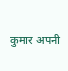कुमार अपनी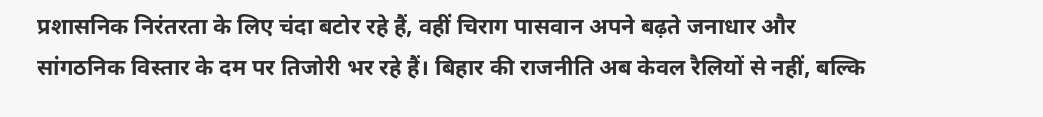प्रशासनिक निरंतरता के लिए चंदा बटोर रहे हैं, वहीं चिराग पासवान अपने बढ़ते जनाधार और सांगठनिक विस्तार के दम पर तिजोरी भर रहे हैं। बिहार की राजनीति अब केवल रैलियों से नहीं, बल्कि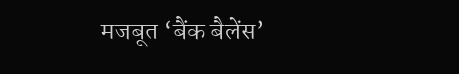मजबूत ‘बैंक बैलेंस’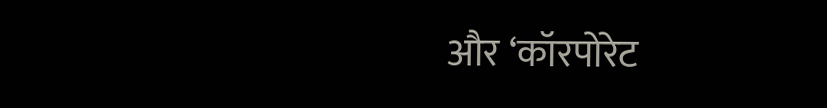और ‘कॉरपोरेट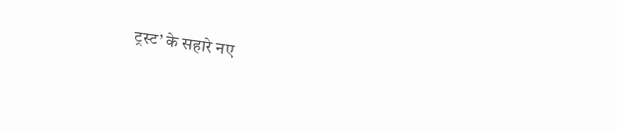ट्रस्ट’ के सहारे नए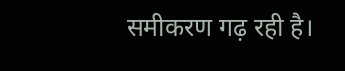समीकरण गढ़ रही है।